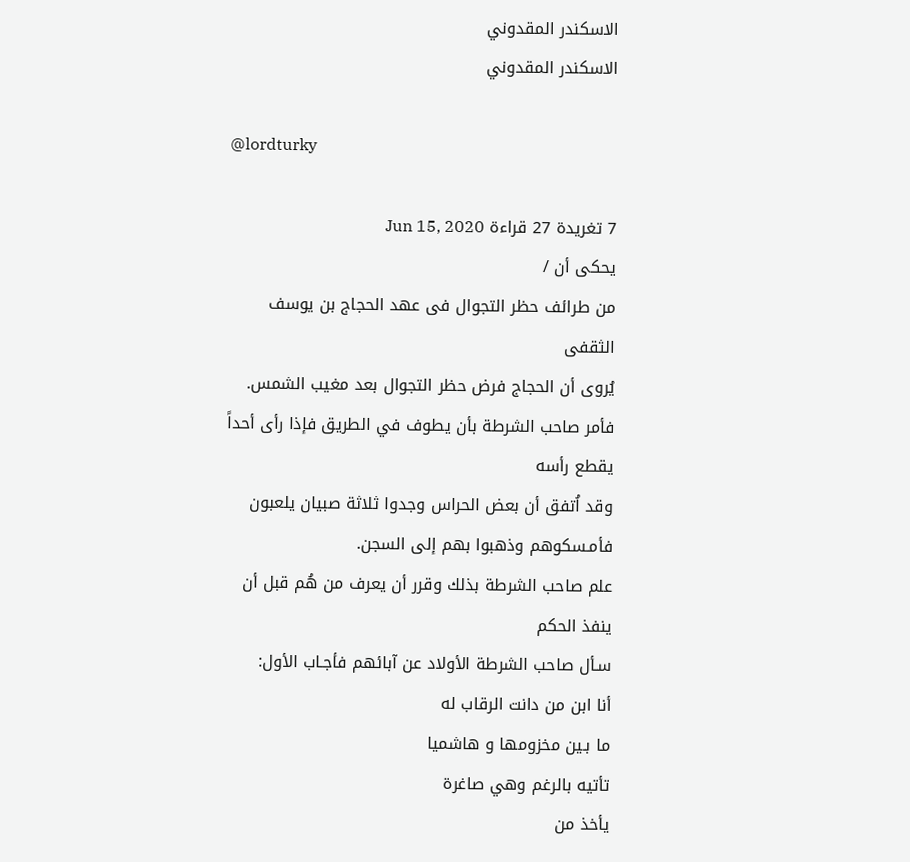الاسكندر المقدوني
الاسكندر المقدوني

@lordturky

7 تغريدة 27 قراءة Jun 15, 2020
يحكى أن /
من طرائف حظر التجوال فى عهد الحجاج بن يوسف الثقفى
يُروى أن الحجاج فرض حظر التجوال بعد مغيب الشمس.
فأمر صاحب الشرطة بأن يطوف في الطريق فإذا رأى أحداً يقطع رأسه
وقد اُتفق أن بعض الحراس وجدوا ثلاثة صبيان يلعبون فأمـسكوهم وذهبوا بهم إلى السجن.
علم صاحب الشرطة بذلك وقرر أن يعرف من هُم قبل أن ينفذ الحكم
سـأل صاحب الشرطة الأولاد عن آبائهم فأجـاب الأول:
أنا ابن من دانت الرقاب له
ما بـين مخزومها و هاشميا
تأتيه بالرغم وهي صاغرة
يأخذ من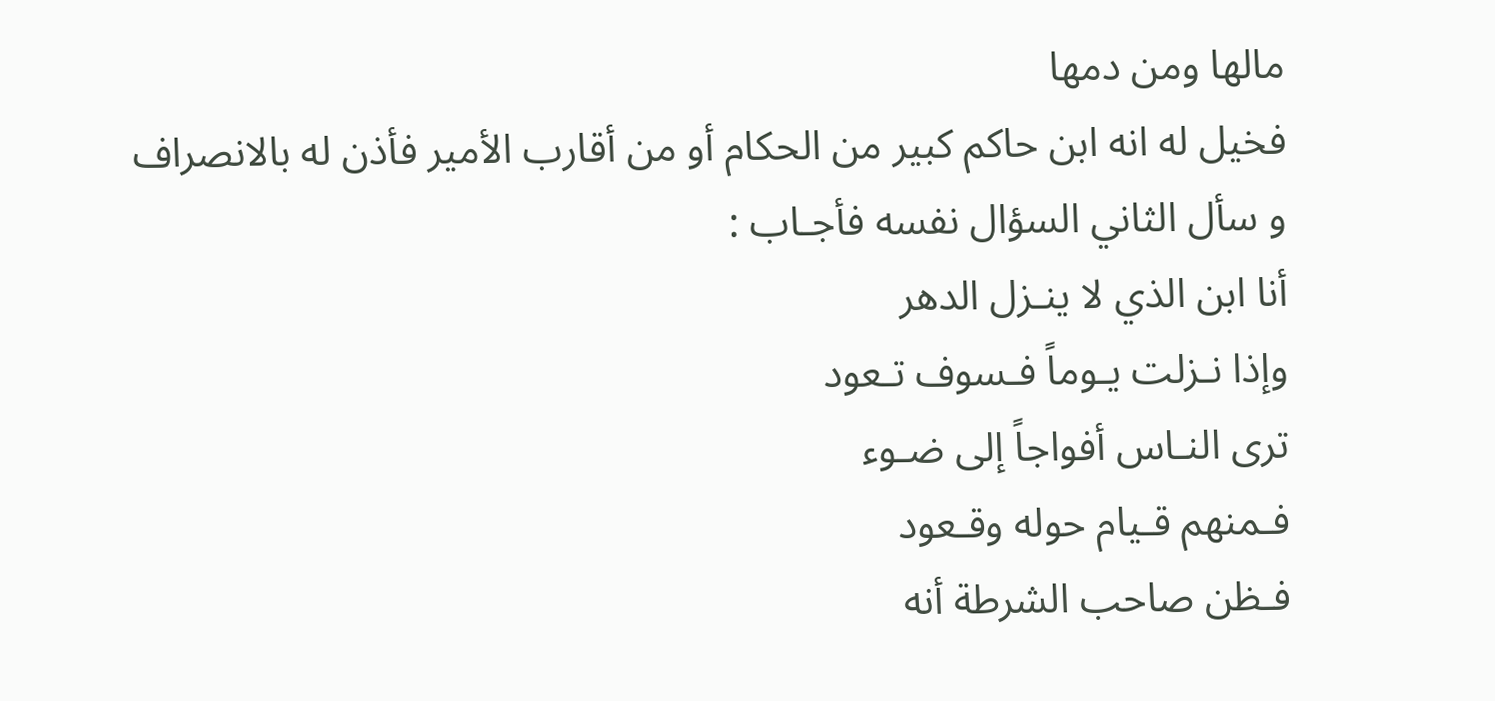مالها ومن دمها
فخيل له انه ابن حاكم كبير من الحكام أو من أقارب الأمير فأذن له بالانصراف
و سأل الثاني السؤال نفسه فأجـاب :
أنا ابن الذي لا ينـزل الدهر
وإذا نـزلت يـوماً فـسوف تـعود
ترى النـاس أفواجاً إلى ضـوء
فـمنهم قـيام حوله وقـعود
فـظن صاحب الشرطة أنه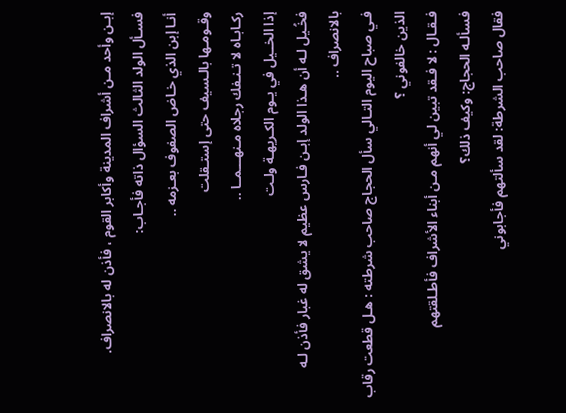إبـن وأحد مـن أشراف المدينة وأكابر القوم ، فأذن له بالانصراف.
فسـأل الولد الثالث السؤال ذاته فأجـاب:
أنـا إبن الذي خـاض الصفوف بعـزمه ..
وقـومـها بالـسيف حتى إستـقلت
ركـابـاه لا تـنـفك رجلاه مـنهـــمــا ..
إذا الخــيل في يـوم الكـريهـة ولـت
فخُـيل لـه أن هـذا الولد إبـن فـارس عظيم لا يشق له غبار فأذن لـه بالانصراف ..
فـي صباح اليوم التـالي سأل الحجاج صاحب شرطته : هـل قطعت رقاب الذين خالفوني ؟
فـقـال : لا فـقد تبين لي أنهم مـن أبناء الأشراف فأطـلقتهم
فسألـه الحجاج: وكيف ذلك؟
فقال صاحب الشرطة: لقد سألتهم فأجابوني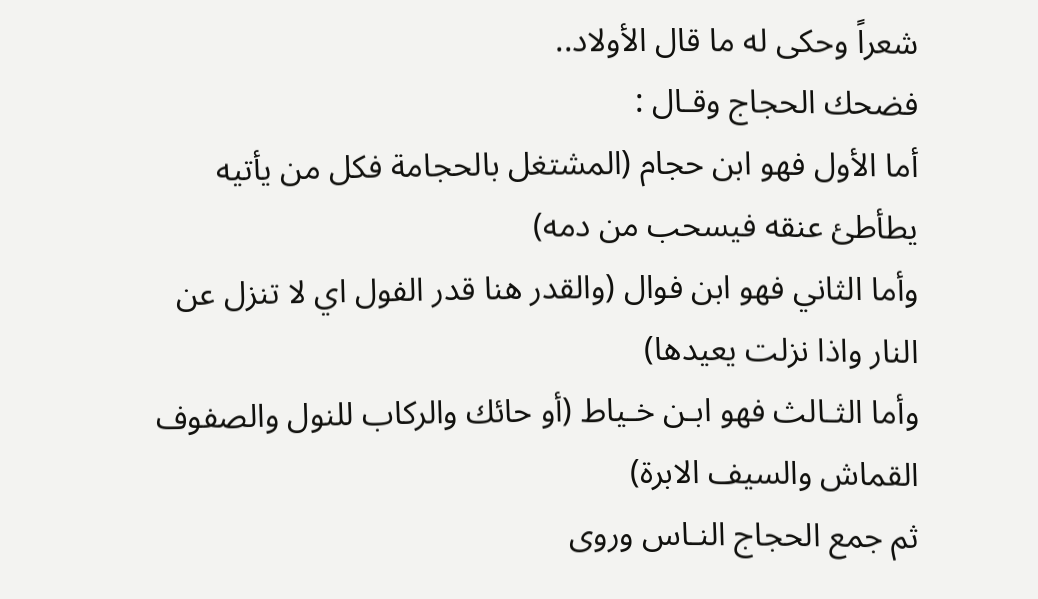شعراً وحكى له ما قال الأولاد..
فضحك الحجاج وقـال :
أما الأول فهو ابن حجام (المشتغل بالحجامة فكل من يأتيه يطأطئ عنقه فيسحب من دمه)
وأما الثاني فهو ابن فوال (والقدر هنا قدر الفول اي لا تنزل عن النار واذا نزلت يعيدها)
وأما الثـالث فهو ابـن خـياط (أو حائك والركاب للنول والصفوف القماش والسيف الابرة)
ثم جمع الحجاج النـاس وروى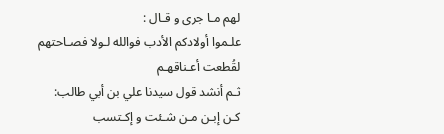لهم مـا جرى و قـال :
علـموا أولادكم الأدب فوالله لـولا فصـاحتهم لقُطعت أعـناقهـم
ثـم أنشد قول سيدنا علي بن أبي طالب:
كـن إبـن مـن شـئت و إكـتسب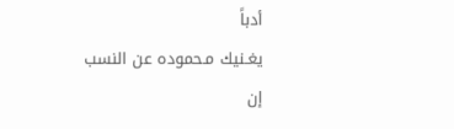أدباً
يغـنيك مـحموده عن النسب
إن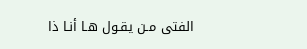الفتى مـن يقـول هـا أنـا ذا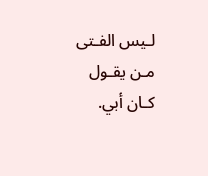لـيس الفـتى مـن يقـول كـان أبي.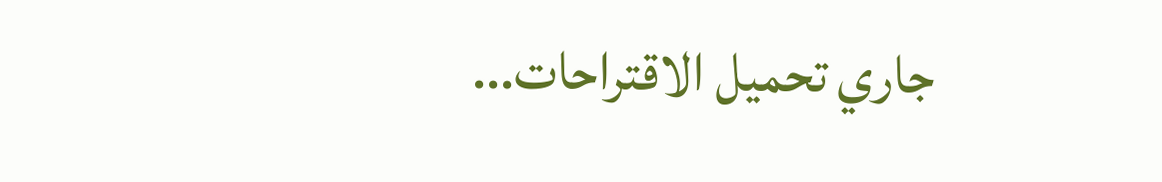جاري تحميل الاقتراحات...